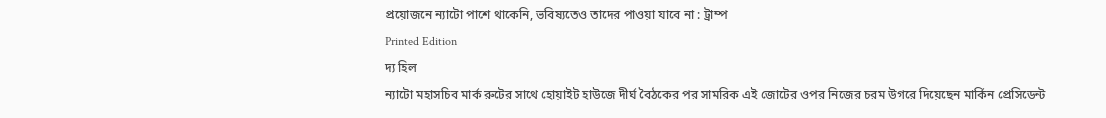প্রয়োজনে ন্যাটো পাশে থাকেনি, ভবিষ্যতেও তাদের পাওয়া যাবে না : ট্রাম্প
Printed Edition
দ্য হিল
ন্যাটো মহাসচিব মার্ক রুটের সাথে হোয়াইট হাউজে দীর্ঘ বৈঠকের পর সামরিক এই জোটের ওপর নিজের চরম উগরে দিয়েছেন মার্কিন প্রেসিডেন্ট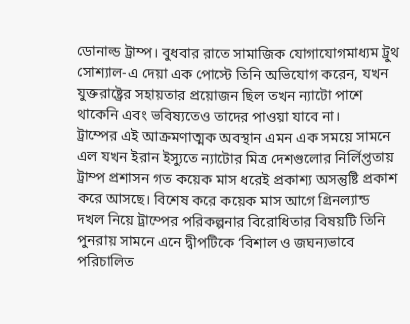ডোনাল্ড ট্রাম্প। বুধবার রাতে সামাজিক যোগাযোগমাধ্যম ট্রুথ সোশ্যাল-এ দেয়া এক পোস্টে তিনি অভিযোগ করেন, যখন যুক্তরাষ্ট্রের সহায়তার প্রয়োজন ছিল তখন ন্যাটো পাশে থাকেনি এবং ভবিষ্যতেও তাদের পাওয়া যাবে না।
ট্রাম্পের এই আক্রমণাত্মক অবস্থান এমন এক সময়ে সামনে এল যখন ইরান ইস্যুতে ন্যাটোর মিত্র দেশগুলোর নির্লিপ্ততায় ট্রাম্প প্রশাসন গত কয়েক মাস ধরেই প্রকাশ্য অসন্তুষ্টি প্রকাশ করে আসছে। বিশেষ করে কয়েক মাস আগে গ্রিনল্যান্ড দখল নিয়ে ট্রাম্পের পরিকল্পনার বিরোধিতার বিষয়টি তিনি পুনরায় সামনে এনে দ্বীপটিকে ‘বিশাল ও জঘন্যভাবে পরিচালিত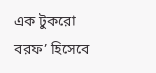এক টুকরো বরফ’ হিসেবে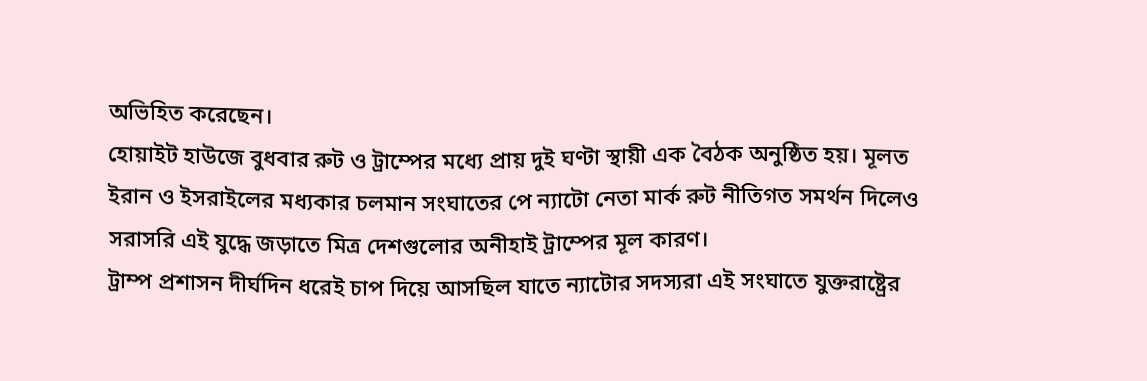অভিহিত করেছেন।
হোয়াইট হাউজে বুধবার রুট ও ট্রাম্পের মধ্যে প্রায় দুই ঘণ্টা স্থায়ী এক বৈঠক অনুষ্ঠিত হয়। মূলত ইরান ও ইসরাইলের মধ্যকার চলমান সংঘাতের পে ন্যাটো নেতা মার্ক রুট নীতিগত সমর্থন দিলেও সরাসরি এই যুদ্ধে জড়াতে মিত্র দেশগুলোর অনীহাই ট্রাম্পের মূল কারণ।
ট্রাম্প প্রশাসন দীর্ঘদিন ধরেই চাপ দিয়ে আসছিল যাতে ন্যাটোর সদস্যরা এই সংঘাতে যুক্তরাষ্ট্রের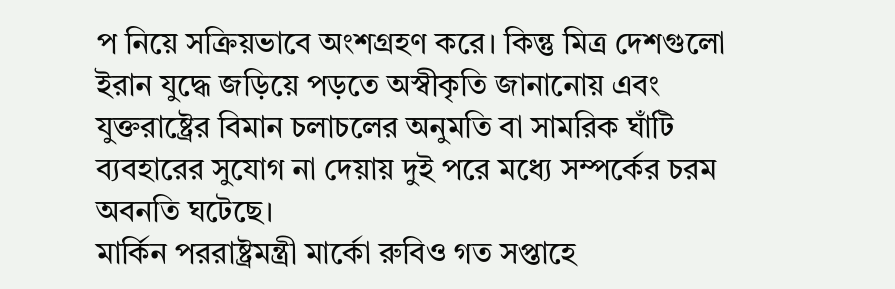প নিয়ে সক্রিয়ভাবে অংশগ্রহণ করে। কিন্তু মিত্র দেশগুলো ইরান যুদ্ধে জড়িয়ে পড়তে অস্বীকৃতি জানানোয় এবং যুক্তরাষ্ট্রের বিমান চলাচলের অনুমতি বা সামরিক ঘাঁটি ব্যবহারের সুযোগ না দেয়ায় দুই পরে মধ্যে সম্পর্কের চরম অবনতি ঘটেছে।
মার্কিন পররাষ্ট্রমন্ত্রী মার্কো রুবিও গত সপ্তাহে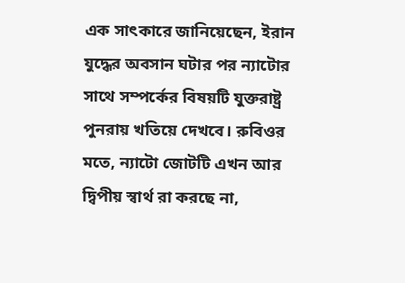এক সাৎকারে জানিয়েছেন, ইরান যুদ্ধের অবসান ঘটার পর ন্যাটোর সাথে সম্পর্কের বিষয়টি যুক্তরাষ্ট্র পুনরায় খতিয়ে দেখবে। রুবিওর মতে, ন্যাটো জোটটি এখন আর দ্বিপীয় স্বার্থ রা করছে না,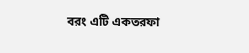বরং এটি একতরফা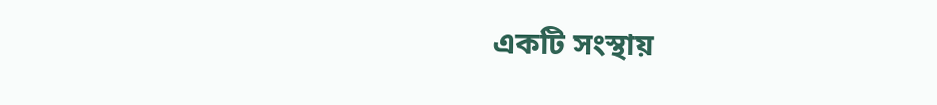একটি সংস্থায়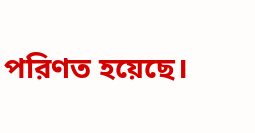পরিণত হয়েছে।